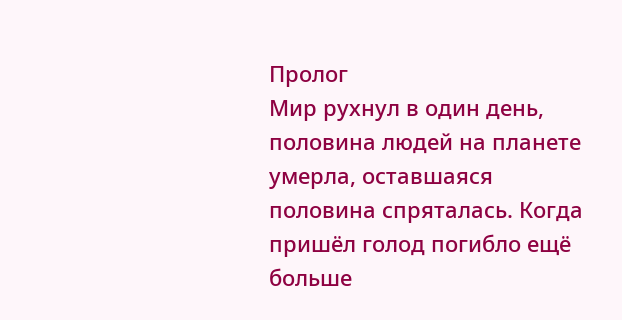Пролог
Мир рухнул в один день, половина людей на планете умерла, оставшаяся половина спряталась. Когда пришёл голод погибло ещё больше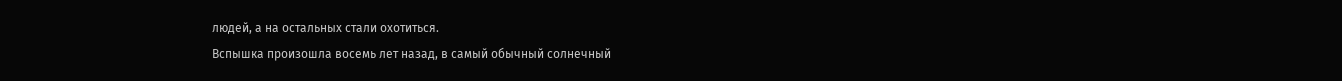людей, а на остальных стали охотиться.
Вспышка произошла восемь лет назад, в самый обычный солнечный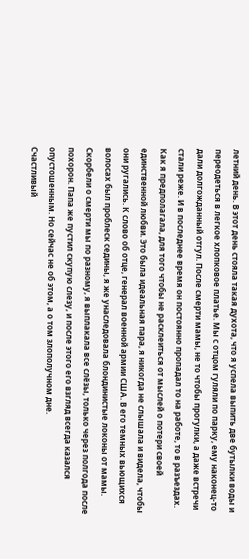летний день. В этот день стояла такая духота, что я успела выпить две бутылки воды и переодеться в легкое хлопковое платье. Мы с отцом гуляли по парку, ему наконец-то дали долгожданный отгул. После смерти мамы, не то чтобы прогулки, а даже встречи стали реже. И в последнее время он постоянно пропадал то на работе, то в разъездах. Как я предполагала, для того чтобы не расклеиться от мыслей о потери своей единственной любви. Это была идеальная пара, я никогда не слышала и видела, чтобы они ругались. К слово об отце, генерал военной армии США. В его темных вьющихся волосах был проблеск седины, я же унаследовала блондинистые локоны от мамы. Скорбели о смерти мы по разному, я выплакала все слёзы, только через полгода после похорон. Папа же пустил скупую слезу, и после этого его взгляд всегда казался опустошенным. Но сейчас не об этом, а о том злополучном дне.
Счастливый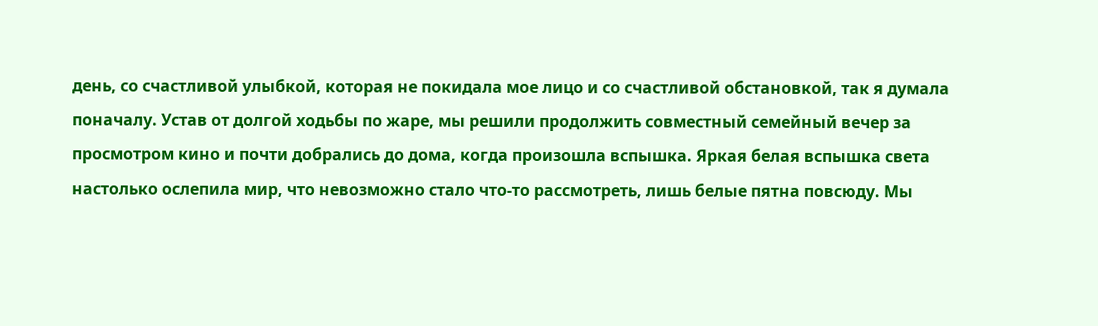день, со счастливой улыбкой, которая не покидала мое лицо и со счастливой обстановкой, так я думала поначалу. Устав от долгой ходьбы по жаре, мы решили продолжить совместный семейный вечер за просмотром кино и почти добрались до дома, когда произошла вспышка. Яркая белая вспышка света настолько ослепила мир, что невозможно стало что-то рассмотреть, лишь белые пятна повсюду. Мы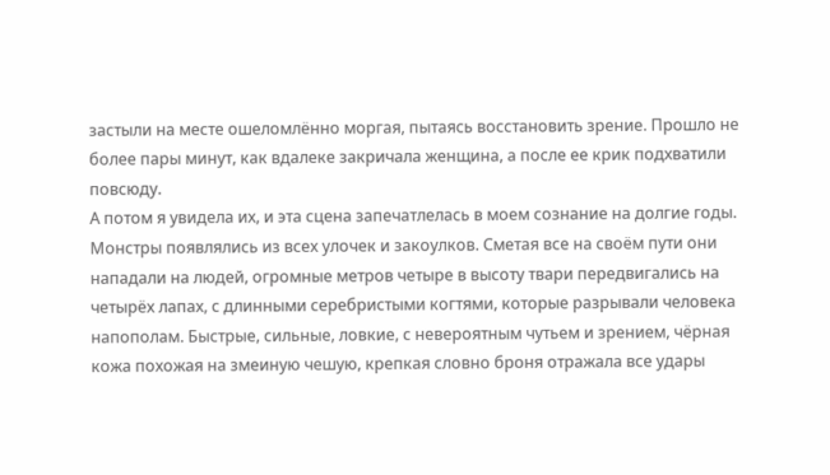застыли на месте ошеломлённо моргая, пытаясь восстановить зрение. Прошло не более пары минут, как вдалеке закричала женщина, а после ее крик подхватили повсюду.
А потом я увидела их, и эта сцена запечатлелась в моем сознание на долгие годы. Монстры появлялись из всех улочек и закоулков. Сметая все на своём пути они нападали на людей, огромные метров четыре в высоту твари передвигались на четырёх лапах, с длинными серебристыми когтями, которые разрывали человека напополам. Быстрые, сильные, ловкие, с невероятным чутьем и зрением, чёрная кожа похожая на змеиную чешую, крепкая словно броня отражала все удары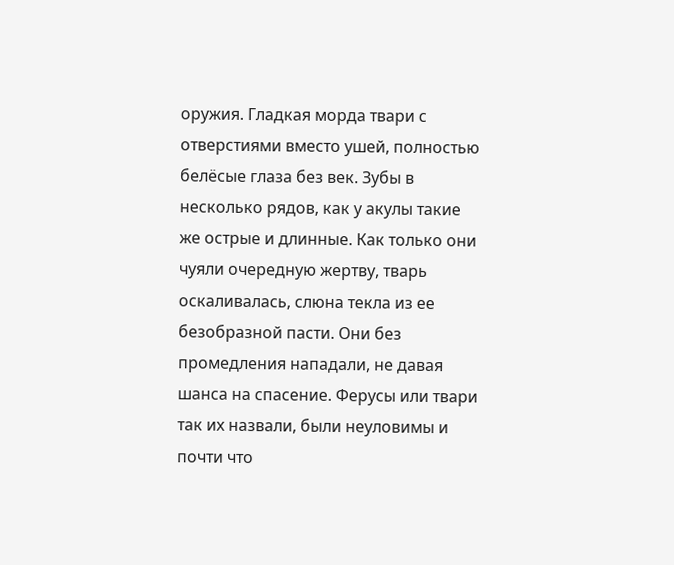оружия. Гладкая морда твари с отверстиями вместо ушей, полностью белёсые глаза без век. Зубы в несколько рядов, как у акулы такие же острые и длинные. Как только они чуяли очередную жертву, тварь оскаливалась, слюна текла из ее безобразной пасти. Они без промедления нападали, не давая шанса на спасение. Ферусы или твари так их назвали, были неуловимы и почти что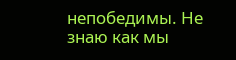непобедимы. Не знаю как мы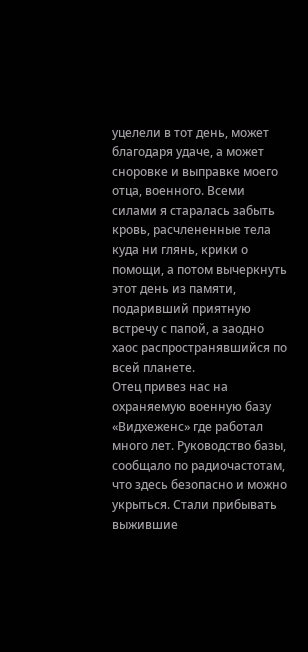уцелели в тот день, может благодаря удаче, а может сноровке и выправке моего отца, военного. Всеми силами я старалась забыть кровь, расчлененные тела куда ни глянь, крики о помощи, а потом вычеркнуть этот день из памяти, подаривший приятную встречу с папой, а заодно хаос распространявшийся по всей планете.
Отец привез нас на охраняемую военную базу «Видхеженс» где работал много лет. Руководство базы, сообщало по радиочастотам, что здесь безопасно и можно укрыться. Стали прибывать выжившие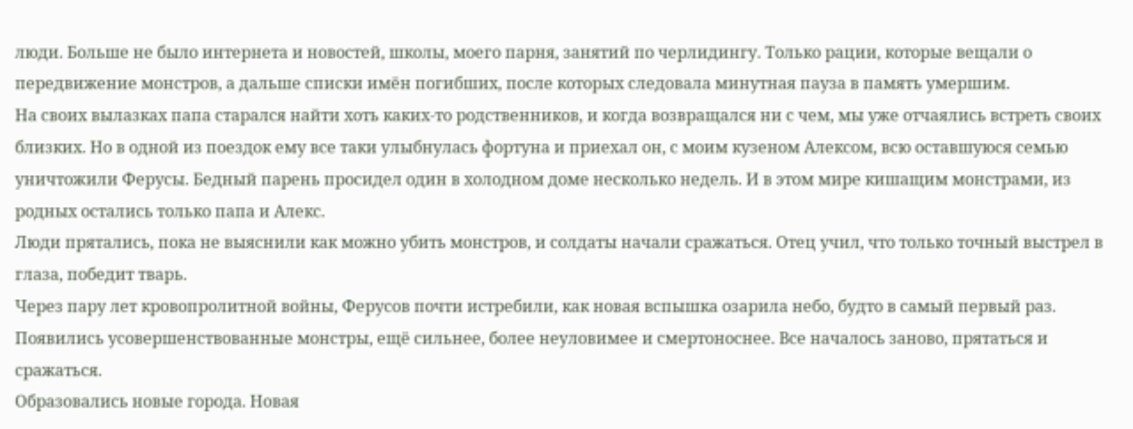люди. Больше не было интернета и новостей, школы, моего парня, занятий по черлидингу. Только рации, которые вещали о передвижение монстров, а дальше списки имён погибших, после которых следовала минутная пауза в память умершим.
На своих вылазках папа старался найти хоть каких-то родственников, и когда возвращался ни с чем, мы уже отчаялись встреть своих близких. Но в одной из поездок ему все таки улыбнулась фортуна и приехал он, с моим кузеном Алексом, всю оставшуюся семью уничтожили Ферусы. Бедный парень просидел один в холодном доме несколько недель. И в этом мире кишащим монстрами, из родных остались только папа и Алекс.
Люди прятались, пока не выяснили как можно убить монстров, и солдаты начали сражаться. Отец учил, что только точный выстрел в глаза, победит тварь.
Через пару лет кровопролитной войны, Ферусов почти истребили, как новая вспышка озарила небо, будто в самый первый раз. Появились усовершенствованные монстры, ещё сильнее, более неуловимее и смертоноснее. Все началось заново, прятаться и сражаться.
Образовались новые города. Новая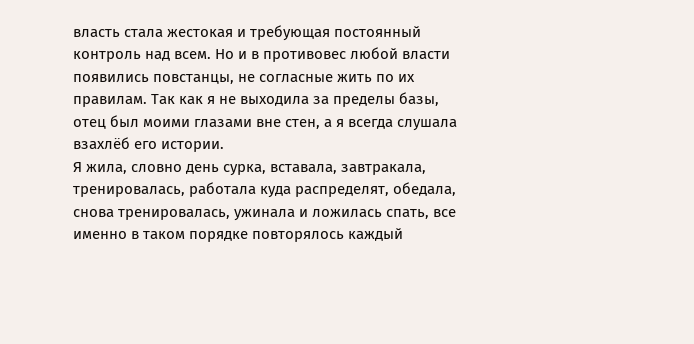власть стала жестокая и требующая постоянный контроль над всем. Но и в противовес любой власти появились повстанцы, не согласные жить по их правилам. Так как я не выходила за пределы базы, отец был моими глазами вне стен, а я всегда слушала взахлёб его истории.
Я жила, словно день сурка, вставала, завтракала, тренировалась, работала куда распределят, обедала, снова тренировалась, ужинала и ложилась спать, все именно в таком порядке повторялось каждый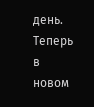день.
Теперь в новом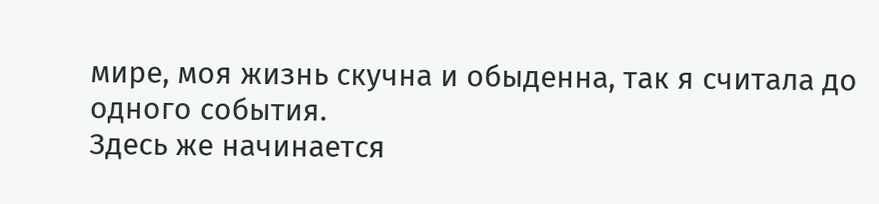мире, моя жизнь скучна и обыденна, так я считала до одного события.
Здесь же начинается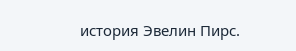история Эвелин Пирс.